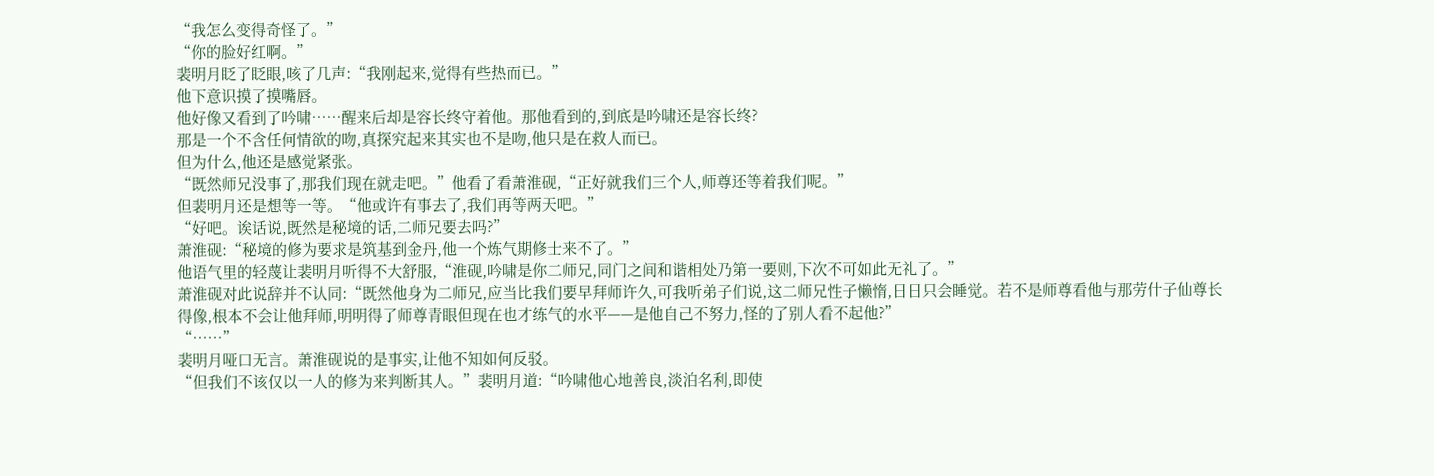“我怎么变得奇怪了。”
“你的脸好红啊。”
裴明月眨了眨眼,咳了几声:“我刚起来,觉得有些热而已。”
他下意识摸了摸嘴唇。
他好像又看到了吟啸……醒来后却是容长终守着他。那他看到的,到底是吟啸还是容长终?
那是一个不含任何情欲的吻,真探究起来其实也不是吻,他只是在救人而已。
但为什么,他还是感觉紧张。
“既然师兄没事了,那我们现在就走吧。”他看了看萧淮砚,“正好就我们三个人,师尊还等着我们呢。”
但裴明月还是想等一等。“他或许有事去了,我们再等两天吧。”
“好吧。诶话说,既然是秘境的话,二师兄要去吗?”
萧淮砚:“秘境的修为要求是筑基到金丹,他一个炼气期修士来不了。”
他语气里的轻蔑让裴明月听得不大舒服,“淮砚,吟啸是你二师兄,同门之间和谐相处乃第一要则,下次不可如此无礼了。”
萧淮砚对此说辞并不认同:“既然他身为二师兄,应当比我们要早拜师许久,可我听弟子们说,这二师兄性子懒惰,日日只会睡觉。若不是师尊看他与那劳什子仙尊长得像,根本不会让他拜师,明明得了师尊青眼但现在也才练气的水平——是他自己不努力,怪的了别人看不起他?”
“……”
裴明月哑口无言。萧淮砚说的是事实,让他不知如何反驳。
“但我们不该仅以一人的修为来判断其人。”裴明月道:“吟啸他心地善良,淡泊名利,即使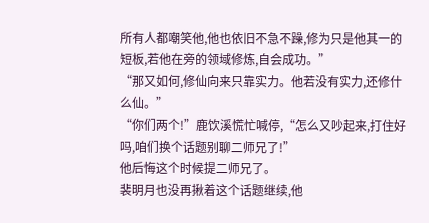所有人都嘲笑他,他也依旧不急不躁,修为只是他其一的短板,若他在旁的领域修炼,自会成功。”
“那又如何,修仙向来只靠实力。他若没有实力,还修什么仙。”
“你们两个!”鹿饮溪慌忙喊停,“怎么又吵起来,打住好吗,咱们换个话题别聊二师兄了!”
他后悔这个时候提二师兄了。
裴明月也没再揪着这个话题继续,他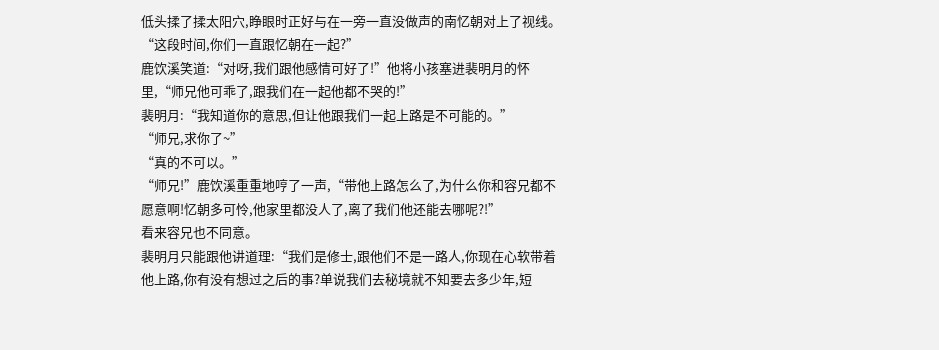低头揉了揉太阳穴,睁眼时正好与在一旁一直没做声的南忆朝对上了视线。
“这段时间,你们一直跟忆朝在一起?”
鹿饮溪笑道:“对呀,我们跟他感情可好了!”他将小孩塞进裴明月的怀里,“师兄他可乖了,跟我们在一起他都不哭的!”
裴明月:“我知道你的意思,但让他跟我们一起上路是不可能的。”
“师兄,求你了~”
“真的不可以。”
“师兄!”鹿饮溪重重地哼了一声,“带他上路怎么了,为什么你和容兄都不愿意啊!忆朝多可怜,他家里都没人了,离了我们他还能去哪呢?!”
看来容兄也不同意。
裴明月只能跟他讲道理:“我们是修士,跟他们不是一路人,你现在心软带着他上路,你有没有想过之后的事?单说我们去秘境就不知要去多少年,短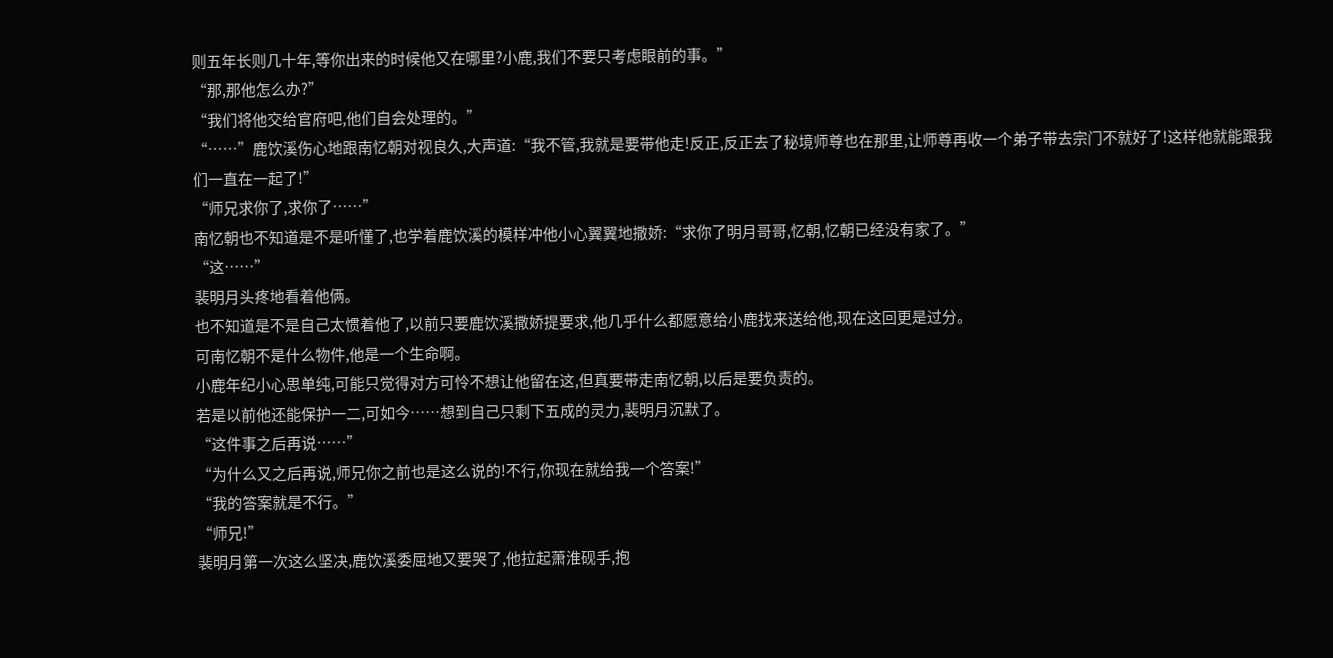则五年长则几十年,等你出来的时候他又在哪里?小鹿,我们不要只考虑眼前的事。”
“那,那他怎么办?”
“我们将他交给官府吧,他们自会处理的。”
“……”鹿饮溪伤心地跟南忆朝对视良久,大声道:“我不管,我就是要带他走!反正,反正去了秘境师尊也在那里,让师尊再收一个弟子带去宗门不就好了!这样他就能跟我们一直在一起了!”
“师兄求你了,求你了……”
南忆朝也不知道是不是听懂了,也学着鹿饮溪的模样冲他小心翼翼地撒娇:“求你了明月哥哥,忆朝,忆朝已经没有家了。”
“这……”
裴明月头疼地看着他俩。
也不知道是不是自己太惯着他了,以前只要鹿饮溪撒娇提要求,他几乎什么都愿意给小鹿找来送给他,现在这回更是过分。
可南忆朝不是什么物件,他是一个生命啊。
小鹿年纪小心思单纯,可能只觉得对方可怜不想让他留在这,但真要带走南忆朝,以后是要负责的。
若是以前他还能保护一二,可如今……想到自己只剩下五成的灵力,裴明月沉默了。
“这件事之后再说……”
“为什么又之后再说,师兄你之前也是这么说的!不行,你现在就给我一个答案!”
“我的答案就是不行。”
“师兄!”
裴明月第一次这么坚决,鹿饮溪委屈地又要哭了,他拉起萧淮砚手,抱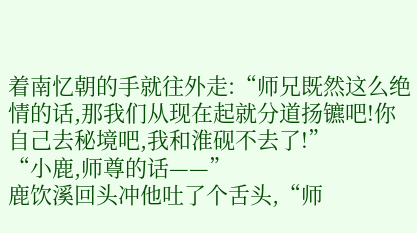着南忆朝的手就往外走:“师兄既然这么绝情的话,那我们从现在起就分道扬镳吧!你自己去秘境吧,我和淮砚不去了!”
“小鹿,师尊的话——”
鹿饮溪回头冲他吐了个舌头,“师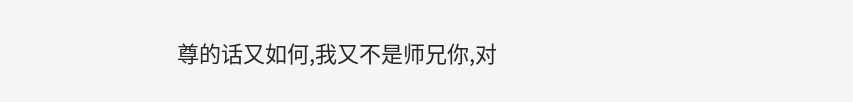尊的话又如何,我又不是师兄你,对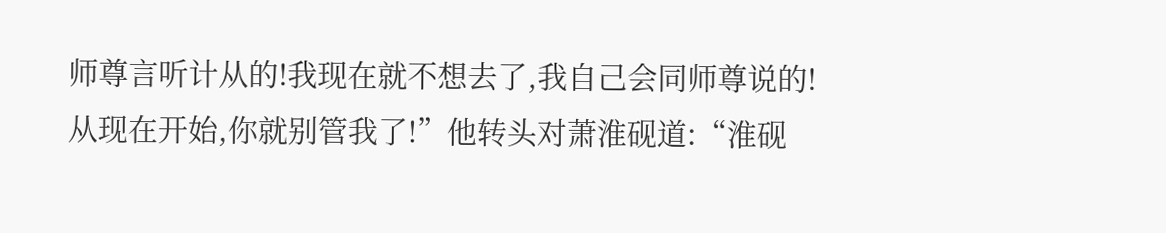师尊言听计从的!我现在就不想去了,我自己会同师尊说的!从现在开始,你就别管我了!”他转头对萧淮砚道:“淮砚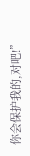你会保护我的,对吧!”